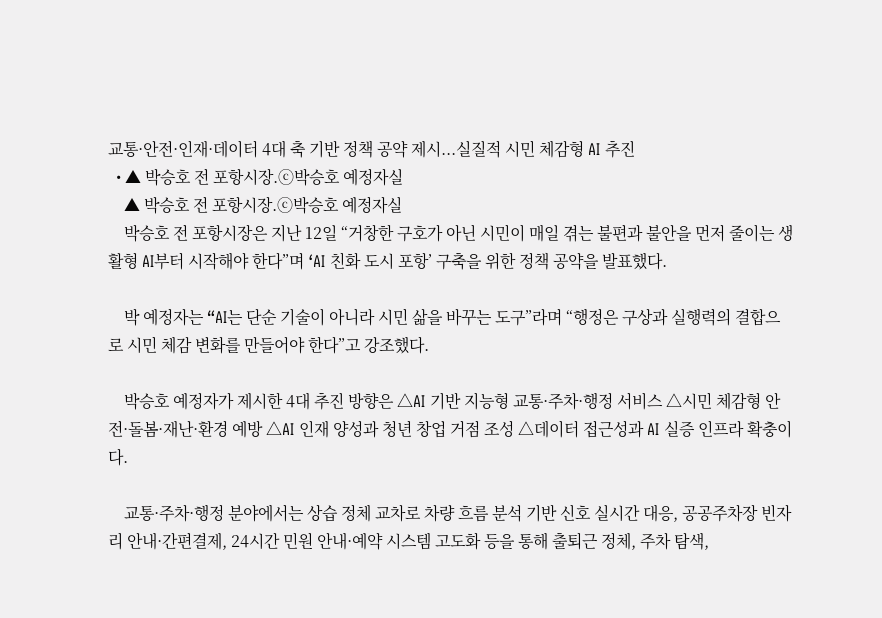교통·안전·인재·데이터 4대 축 기반 정책 공약 제시...실질적 시민 체감형 AI 추진
  • ▲ 박승호 전 포항시장.ⓒ박승호 예정자실
    ▲ 박승호 전 포항시장.ⓒ박승호 예정자실
    박승호 전 포항시장은 지난 12일 “거창한 구호가 아닌 시민이 매일 겪는 불편과 불안을 먼저 줄이는 생활형 AI부터 시작해야 한다”며 ‘AI 친화 도시 포항’ 구축을 위한 정책 공약을 발표했다.

    박 예정자는 “AI는 단순 기술이 아니라 시민 삶을 바꾸는 도구”라며 “행정은 구상과 실행력의 결합으로 시민 체감 변화를 만들어야 한다”고 강조했다.

    박승호 예정자가 제시한 4대 추진 방향은 △AI 기반 지능형 교통·주차·행정 서비스 △시민 체감형 안전·돌봄·재난·환경 예방 △AI 인재 양성과 청년 창업 거점 조성 △데이터 접근성과 AI 실증 인프라 확충이다.

    교통·주차·행정 분야에서는 상습 정체 교차로 차량 흐름 분석 기반 신호 실시간 대응, 공공주차장 빈자리 안내·간편결제, 24시간 민원 안내·예약 시스템 고도화 등을 통해 출퇴근 정체, 주차 탐색,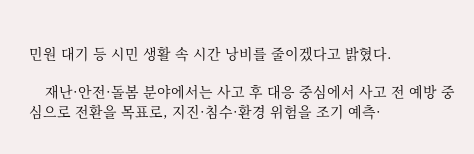민원 대기 등 시민 생활 속 시간 낭비를 줄이겠다고 밝혔다.

    재난·안전·돌봄 분야에서는 사고 후 대응 중심에서 사고 전 예방 중심으로 전환을 목표로, 지진·침수·환경 위험을 조기 예측·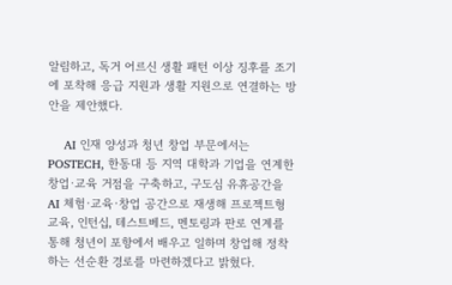알림하고, 독거 어르신 생활 패턴 이상 징후를 조기에 포착해 응급 지원과 생활 지원으로 연결하는 방안을 제안했다.

    AI 인재 양성과 청년 창업 부문에서는 POSTECH, 한동대 등 지역 대학과 기업을 연계한 창업·교육 거점을 구축하고, 구도심 유휴공간을 AI 체험·교육·창업 공간으로 재생해 프로젝트형 교육, 인턴십, 테스트베드, 멘토링과 판로 연계를 통해 청년이 포항에서 배우고 일하며 창업해 정착하는 선순환 경로를 마련하겠다고 밝혔다.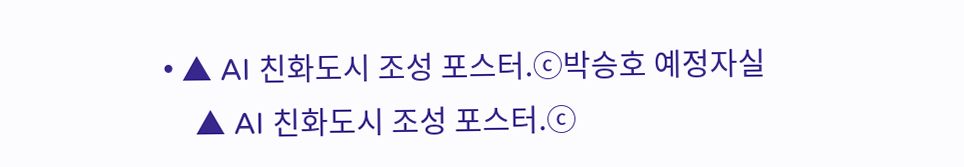• ▲ AI 친화도시 조성 포스터.ⓒ박승호 예정자실
    ▲ AI 친화도시 조성 포스터.ⓒ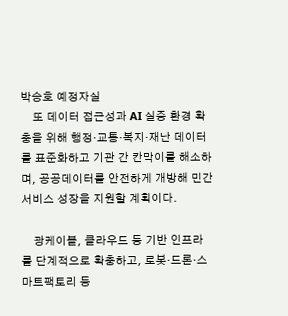박승호 예정자실
    또 데이터 접근성과 AI 실증 환경 확충을 위해 행정·교통·복지·재난 데이터를 표준화하고 기관 간 칸막이를 해소하며, 공공데이터를 안전하게 개방해 민간 서비스 성장을 지원할 계획이다.

    광케이블, 클라우드 등 기반 인프라를 단계적으로 확충하고, 로봇·드론·스마트팩토리 등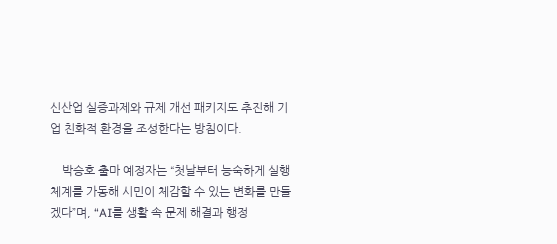신산업 실증과제와 규제 개선 패키지도 추진해 기업 친화적 환경을 조성한다는 방침이다.

    박승호 출마 예정자는 “첫날부터 능숙하게 실행 체계를 가동해 시민이 체감할 수 있는 변화를 만들겠다”며, “AI를 생활 속 문제 해결과 행정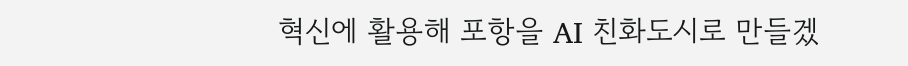혁신에 활용해 포항을 AI 친화도시로 만들겠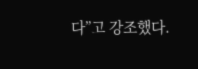다”고 강조했다.